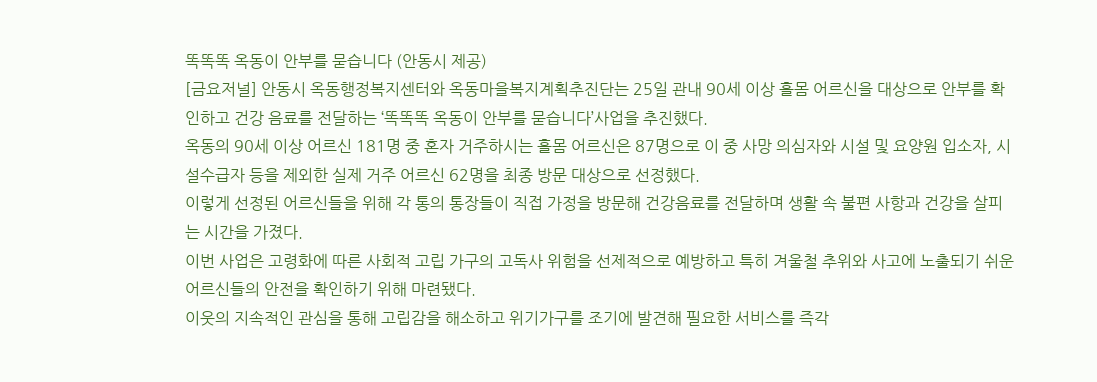똑똑똑 옥동이 안부를 묻습니다 (안동시 제공)
[금요저널] 안동시 옥동행정복지센터와 옥동마을복지계획추진단는 25일 관내 90세 이상 홀몸 어르신을 대상으로 안부를 확인하고 건강 음료를 전달하는 ‘똑똑똑 옥동이 안부를 묻습니다’사업을 추진했다.
옥동의 90세 이상 어르신 181명 중 혼자 거주하시는 홀몸 어르신은 87명으로 이 중 사망 의심자와 시설 및 요양원 입소자, 시설수급자 등을 제외한 실제 거주 어르신 62명을 최종 방문 대상으로 선정했다.
이렇게 선정된 어르신들을 위해 각 통의 통장들이 직접 가정을 방문해 건강음료를 전달하며 생활 속 불편 사항과 건강을 살피는 시간을 가졌다.
이번 사업은 고령화에 따른 사회적 고립 가구의 고독사 위험을 선제적으로 예방하고 특히 겨울철 추위와 사고에 노출되기 쉬운 어르신들의 안전을 확인하기 위해 마련됐다.
이웃의 지속적인 관심을 통해 고립감을 해소하고 위기가구를 조기에 발견해 필요한 서비스를 즉각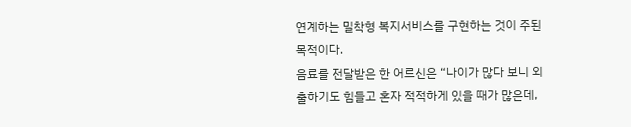연계하는 밀착형 복지서비스를 구현하는 것이 주된 목적이다.
음료를 전달받은 한 어르신은 “나이가 많다 보니 외출하기도 힘들고 혼자 적적하게 있을 때가 많은데,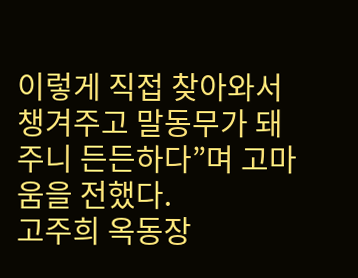이렇게 직접 찾아와서 챙겨주고 말동무가 돼주니 든든하다”며 고마움을 전했다.
고주희 옥동장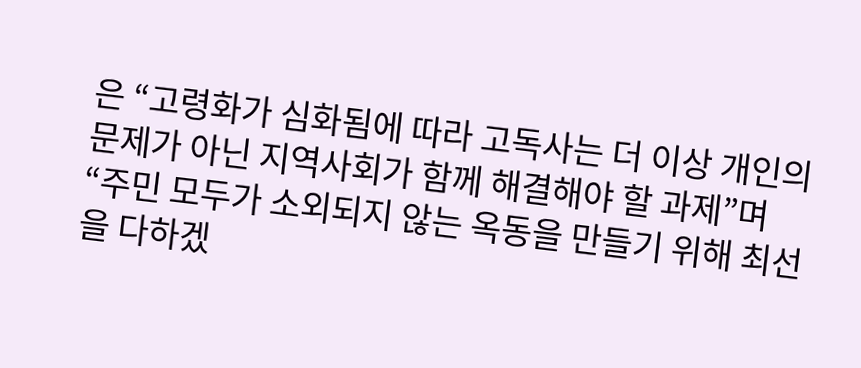은 “고령화가 심화됨에 따라 고독사는 더 이상 개인의 문제가 아닌 지역사회가 함께 해결해야 할 과제”며 “주민 모두가 소외되지 않는 옥동을 만들기 위해 최선을 다하겠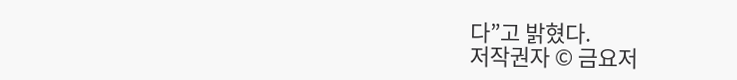다”고 밝혔다.
저작권자 © 금요저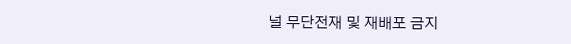널 무단전재 및 재배포 금지